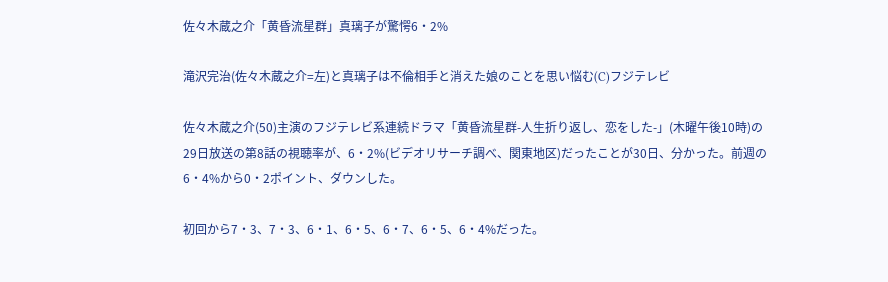佐々木蔵之介「黄昏流星群」真璃子が驚愕6・2%

滝沢完治(佐々木蔵之介=左)と真璃子は不倫相手と消えた娘のことを思い悩む(C)フジテレビ

佐々木蔵之介(50)主演のフジテレビ系連続ドラマ「黄昏流星群-人生折り返し、恋をした-」(木曜午後10時)の29日放送の第8話の視聴率が、6・2%(ビデオリサーチ調べ、関東地区)だったことが30日、分かった。前週の6・4%から0・2ポイント、ダウンした。

初回から7・3、7・3、6・1、6・5、6・7、6・5、6・4%だった。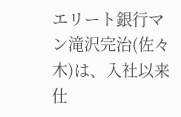エリート銀行マン滝沢完治(佐々木)は、入社以来仕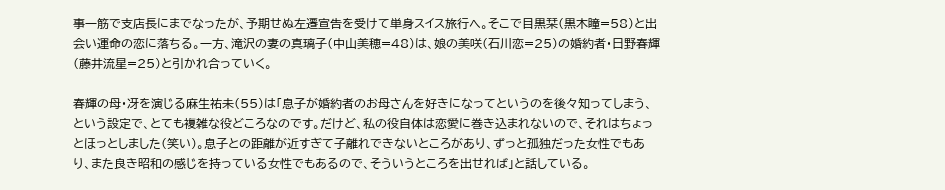事一筋で支店長にまでなったが、予期せぬ左遷宣告を受けて単身スイス旅行へ。そこで目黒栞(黒木瞳=58)と出会い運命の恋に落ちる。一方、滝沢の妻の真璃子(中山美穂=48)は、娘の美咲(石川恋=25)の婚約者・日野春輝(藤井流星=25)と引かれ合っていく。

春輝の母・冴を演じる麻生祐未(55)は「息子が婚約者のお母さんを好きになってというのを後々知ってしまう、という設定で、とても複雑な役どころなのです。だけど、私の役自体は恋愛に巻き込まれないので、それはちょっとほっとしました(笑い)。息子との距離が近すぎて子離れできないところがあり、ずっと孤独だった女性でもあり、また良き昭和の感じを持っている女性でもあるので、そういうところを出せれば」と話している。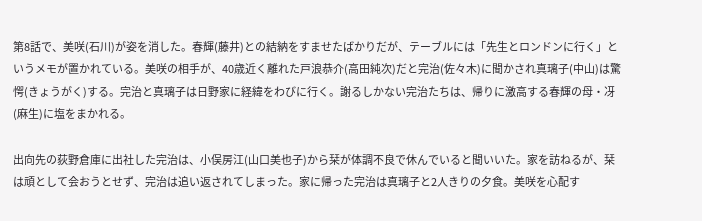第8話で、美咲(石川)が姿を消した。春輝(藤井)との結納をすませたばかりだが、テーブルには「先生とロンドンに行く」というメモが置かれている。美咲の相手が、40歳近く離れた戸浪恭介(高田純次)だと完治(佐々木)に聞かされ真璃子(中山)は驚愕(きょうがく)する。完治と真璃子は日野家に経緯をわびに行く。謝るしかない完治たちは、帰りに激高する春輝の母・冴(麻生)に塩をまかれる。

出向先の荻野倉庫に出社した完治は、小俣房江(山口美也子)から栞が体調不良で休んでいると聞いいた。家を訪ねるが、栞は頑として会おうとせず、完治は追い返されてしまった。家に帰った完治は真璃子と2人きりの夕食。美咲を心配す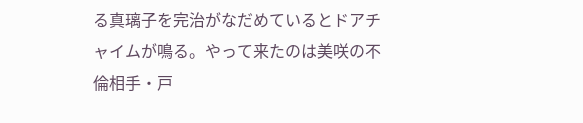る真璃子を完治がなだめているとドアチャイムが鳴る。やって来たのは美咲の不倫相手・戸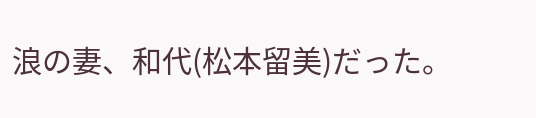浪の妻、和代(松本留美)だった。